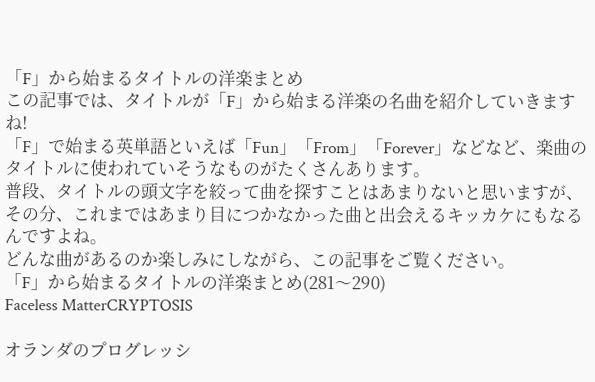「F」から始まるタイトルの洋楽まとめ
この記事では、タイトルが「F」から始まる洋楽の名曲を紹介していきますね!
「F」で始まる英単語といえば「Fun」「From」「Forever」などなど、楽曲のタイトルに使われていそうなものがたくさんあります。
普段、タイトルの頭文字を絞って曲を探すことはあまりないと思いますが、その分、これまではあまり目につかなかった曲と出会えるキッカケにもなるんですよね。
どんな曲があるのか楽しみにしながら、この記事をご覧ください。
「F」から始まるタイトルの洋楽まとめ(281〜290)
Faceless MatterCRYPTOSIS

オランダのプログレッシ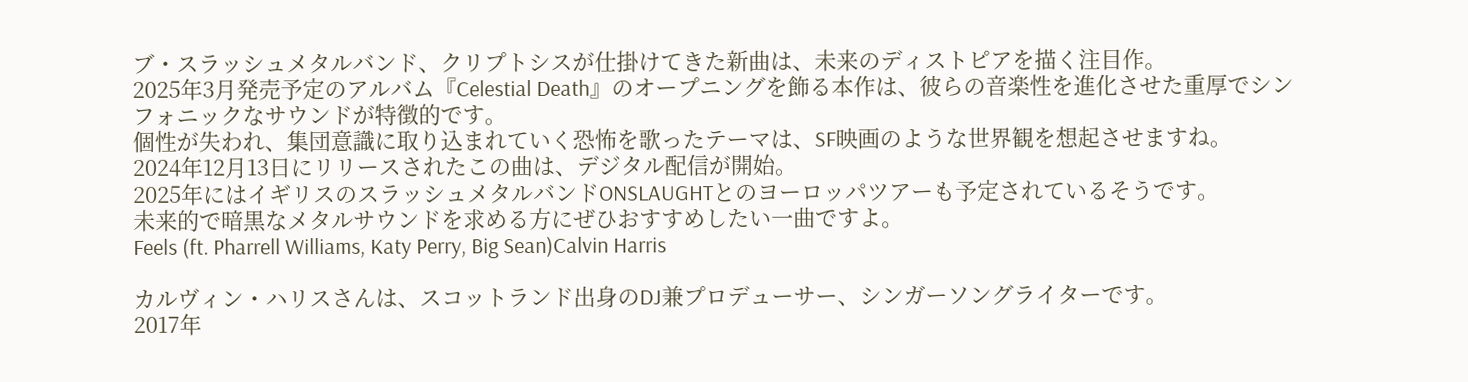ブ・スラッシュメタルバンド、クリプトシスが仕掛けてきた新曲は、未来のディストピアを描く注目作。
2025年3月発売予定のアルバム『Celestial Death』のオープニングを飾る本作は、彼らの音楽性を進化させた重厚でシンフォニックなサウンドが特徴的です。
個性が失われ、集団意識に取り込まれていく恐怖を歌ったテーマは、SF映画のような世界観を想起させますね。
2024年12月13日にリリースされたこの曲は、デジタル配信が開始。
2025年にはイギリスのスラッシュメタルバンドONSLAUGHTとのヨーロッパツアーも予定されているそうです。
未来的で暗黒なメタルサウンドを求める方にぜひおすすめしたい一曲ですよ。
Feels (ft. Pharrell Williams, Katy Perry, Big Sean)Calvin Harris

カルヴィン・ハリスさんは、スコットランド出身のDJ兼プロデューサー、シンガーソングライターです。
2017年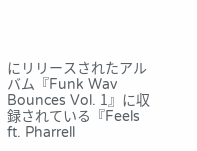にリリースされたアルバム『Funk Wav Bounces Vol. 1』に収録されている『Feels ft. Pharrell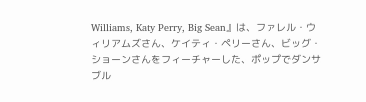Williams, Katy Perry, Big Sean』は、ファレル・ウィリアムズさん、ケイティ・ペリーさん、ビッグ・ショーンさんをフィーチャーした、ポップでダンサブル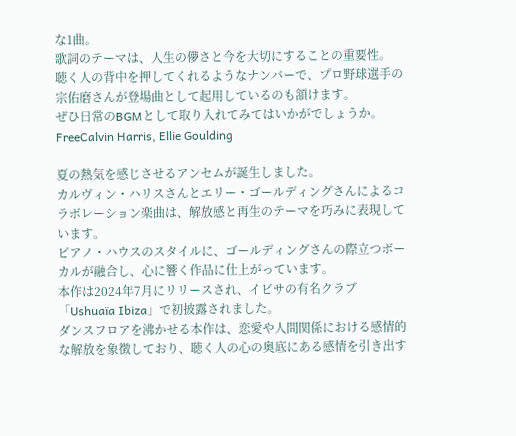な1曲。
歌詞のテーマは、人生の儚さと今を大切にすることの重要性。
聴く人の背中を押してくれるようなナンバーで、プロ野球選手の宗佑磨さんが登場曲として起用しているのも頷けます。
ぜひ日常のBGMとして取り入れてみてはいかがでしょうか。
FreeCalvin Harris, Ellie Goulding

夏の熱気を感じさせるアンセムが誕生しました。
カルヴィン・ハリスさんとエリー・ゴールディングさんによるコラボレーション楽曲は、解放感と再生のテーマを巧みに表現しています。
ピアノ・ハウスのスタイルに、ゴールディングさんの際立つボーカルが融合し、心に響く作品に仕上がっています。
本作は2024年7月にリリースされ、イビサの有名クラブ「Ushuaïa Ibiza」で初披露されました。
ダンスフロアを沸かせる本作は、恋愛や人間関係における感情的な解放を象徴しており、聴く人の心の奥底にある感情を引き出す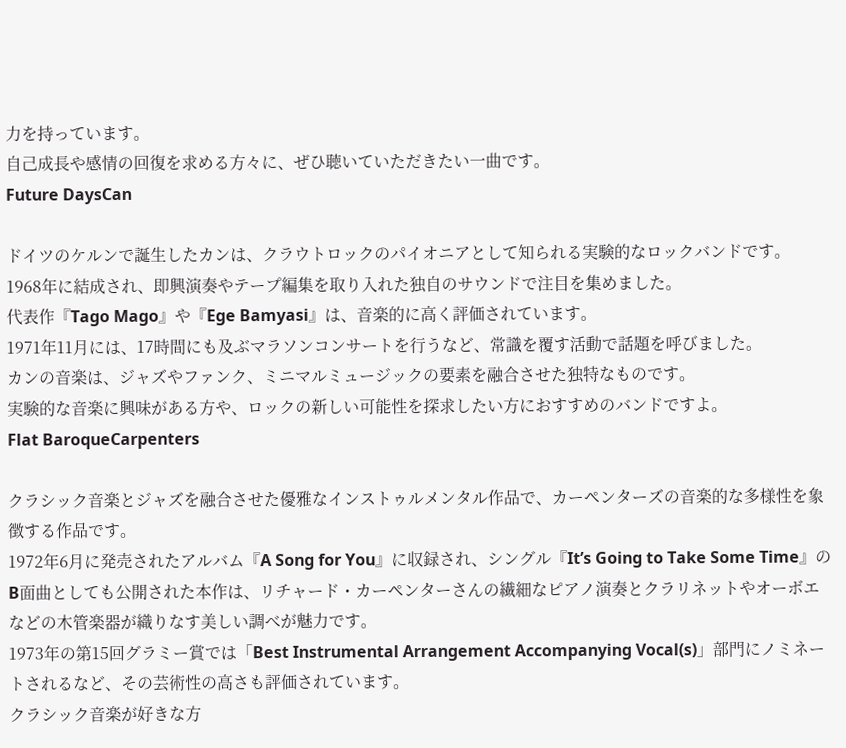力を持っています。
自己成長や感情の回復を求める方々に、ぜひ聴いていただきたい一曲です。
Future DaysCan

ドイツのケルンで誕生したカンは、クラウトロックのパイオニアとして知られる実験的なロックバンドです。
1968年に結成され、即興演奏やテープ編集を取り入れた独自のサウンドで注目を集めました。
代表作『Tago Mago』や『Ege Bamyasi』は、音楽的に高く評価されています。
1971年11月には、17時間にも及ぶマラソンコンサートを行うなど、常識を覆す活動で話題を呼びました。
カンの音楽は、ジャズやファンク、ミニマルミュージックの要素を融合させた独特なものです。
実験的な音楽に興味がある方や、ロックの新しい可能性を探求したい方におすすめのバンドですよ。
Flat BaroqueCarpenters

クラシック音楽とジャズを融合させた優雅なインストゥルメンタル作品で、カーペンターズの音楽的な多様性を象徴する作品です。
1972年6月に発売されたアルバム『A Song for You』に収録され、シングル『It’s Going to Take Some Time』のB面曲としても公開された本作は、リチャード・カーペンターさんの繊細なピアノ演奏とクラリネットやオーボエなどの木管楽器が織りなす美しい調べが魅力です。
1973年の第15回グラミー賞では「Best Instrumental Arrangement Accompanying Vocal(s)」部門にノミネートされるなど、その芸術性の高さも評価されています。
クラシック音楽が好きな方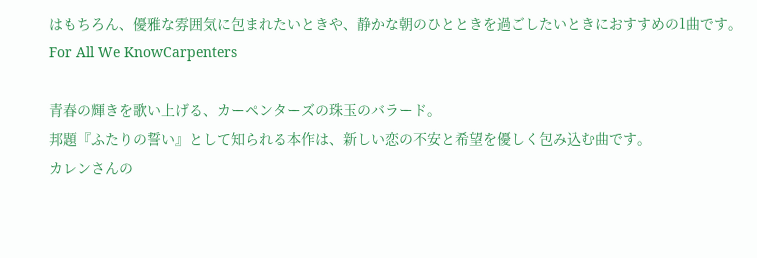はもちろん、優雅な雰囲気に包まれたいときや、静かな朝のひとときを過ごしたいときにおすすめの1曲です。
For All We KnowCarpenters

青春の輝きを歌い上げる、カーペンターズの珠玉のバラード。
邦題『ふたりの誓い』として知られる本作は、新しい恋の不安と希望を優しく包み込む曲です。
カレンさんの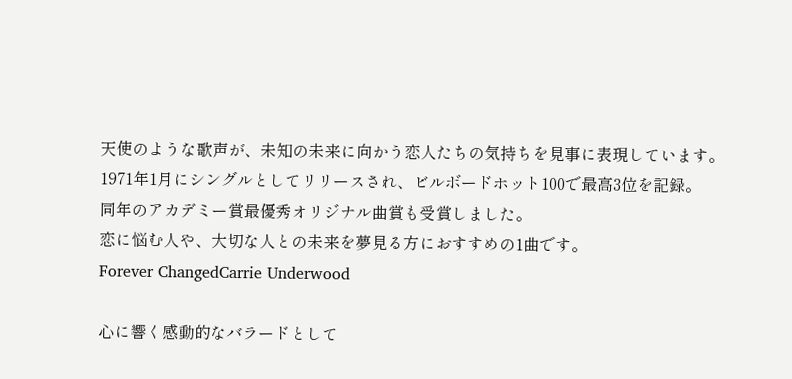天使のような歌声が、未知の未来に向かう恋人たちの気持ちを見事に表現しています。
1971年1月にシングルとしてリリースされ、ビルボードホット100で最高3位を記録。
同年のアカデミー賞最優秀オリジナル曲賞も受賞しました。
恋に悩む人や、大切な人との未来を夢見る方におすすめの1曲です。
Forever ChangedCarrie Underwood

心に響く感動的なバラードとして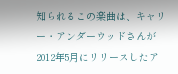知られるこの楽曲は、キャリー・アンダーウッドさんが2012年5月にリリースしたア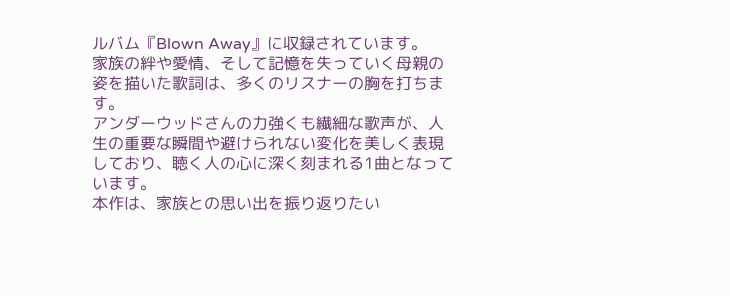ルバム『Blown Away』に収録されています。
家族の絆や愛情、そして記憶を失っていく母親の姿を描いた歌詞は、多くのリスナーの胸を打ちます。
アンダーウッドさんの力強くも繊細な歌声が、人生の重要な瞬間や避けられない変化を美しく表現しており、聴く人の心に深く刻まれる1曲となっています。
本作は、家族との思い出を振り返りたい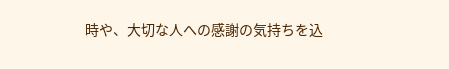時や、大切な人への感謝の気持ちを込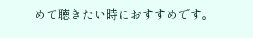めて聴きたい時におすすめです。